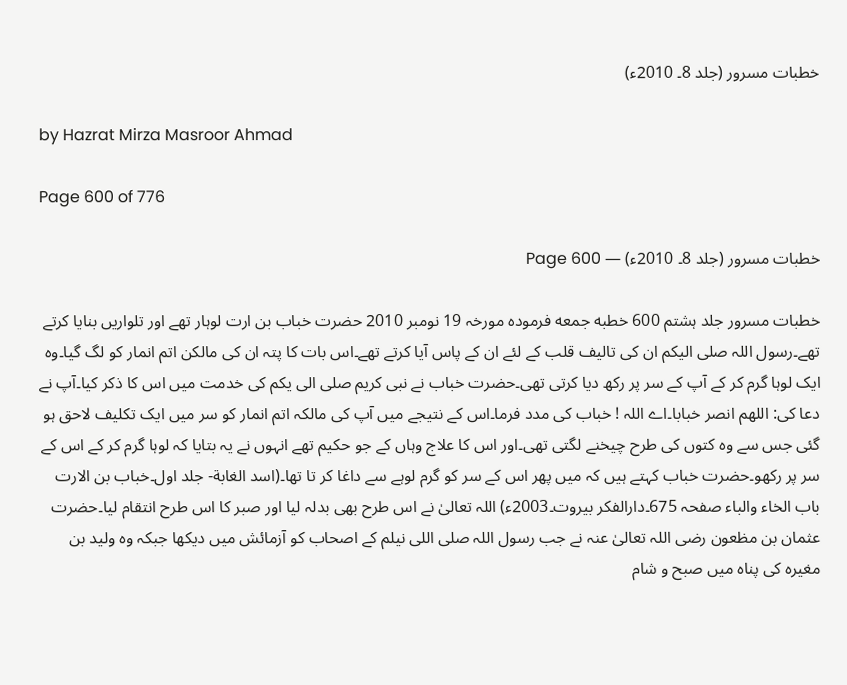خطبات مسرور (جلد 8۔ 2010ء)

by Hazrat Mirza Masroor Ahmad

Page 600 of 776

خطبات مسرور (جلد 8۔ 2010ء) — Page 600

خطبات مسرور جلد ہشتم 600 خطبه جمعه فرمودہ مورخہ 19 نومبر 2010 حضرت خباب بن ارت لوہار تھے اور تلواریں بنایا کرتے تھے۔رسول اللہ صلی الیکم ان کی تالیف قلب کے لئے ان کے پاس آیا کرتے تھے۔اس بات کا پتہ ان کی مالکن اتم انمار کو لگ گیا۔وہ ایک لوہا گرم کر کے آپ کے سر پر رکھ دیا کرتی تھی۔حضرت خباب نے نبی کریم صلی الی یکم کی خدمت میں اس کا ذکر کیا۔آپ نے دعا کی: اللهم انصر خبابا۔اے اللہ ! خباب کی مدد فرما۔اس کے نتیجے میں آپ کی مالکہ اتم انمار کو سر میں ایک تکلیف لاحق ہو گئی جس سے وہ کتوں کی طرح چیخنے لگتی تھی۔اور اس کا علاج وہاں کے جو حکیم تھے انہوں نے یہ بتایا کہ لوہا گرم کر کے اس کے سر پر رکھو۔حضرت خباب کہتے ہیں کہ میں پھر اس کے سر کو گرم لوہے سے داغا کر تا تھا۔(اسد الغابة- جلد اول۔خباب بن الارت باب الخاء والباء صفحہ 675۔دارالفکر بیروت۔2003ء) اللہ تعالیٰ نے اس طرح بھی بدلہ لیا اور صبر کا اس طرح انتقام لیا۔حضرت عثمان بن مظعون رضی اللہ تعالیٰ عنہ نے جب رسول اللہ صلی اللی نیلم کے اصحاب کو آزمائش میں دیکھا جبکہ وہ ولید بن مغیرہ کی پناہ میں صبح و شام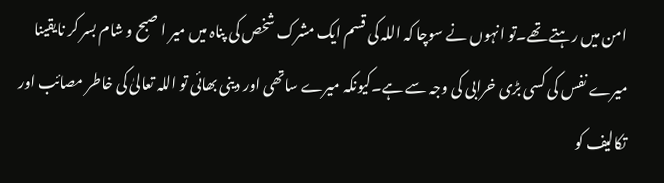امن میں رہتے تھے۔تو انہوں نے سوچا کہ اللہ کی قسم ایک مشرک شخص کی پناہ میں میر ا صبح و شام بسر کر نایقینا میرے نفس کی کسی بڑی خرابی کی وجہ سے ہے۔کیونکہ میرے ساتھی اور دینی بھائی تو اللہ تعالیٰ کی خاطر مصائب اور تکالیف کو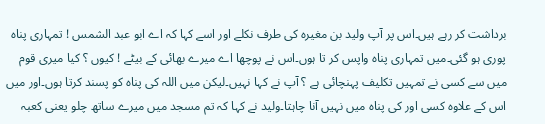برداشت کر رہے ہیں۔اس پر آپ ولید بن مغیرہ کی طرف نکلے اور اسے کہا کہ اے ابو عبد الشمس ! تمہاری پناہ پوری ہو گئی۔میں تمہاری پناہ واپس کر تا ہوں۔اس نے پوچھا اے میرے بھائی کے بیٹے ! کیوں ؟ کیا میری قوم میں سے کسی نے تمہیں تکلیف پہنچائی ہے ؟ آپ نے کہا نہیں۔لیکن میں اللہ کی پناہ کو پسند کرتا ہوں۔اور میں اس کے علاوہ کسی اور کی پناہ میں نہیں آنا چاہتا۔ولید نے کہا کہ تم مسجد میں میرے ساتھ چلو یعنی کعبہ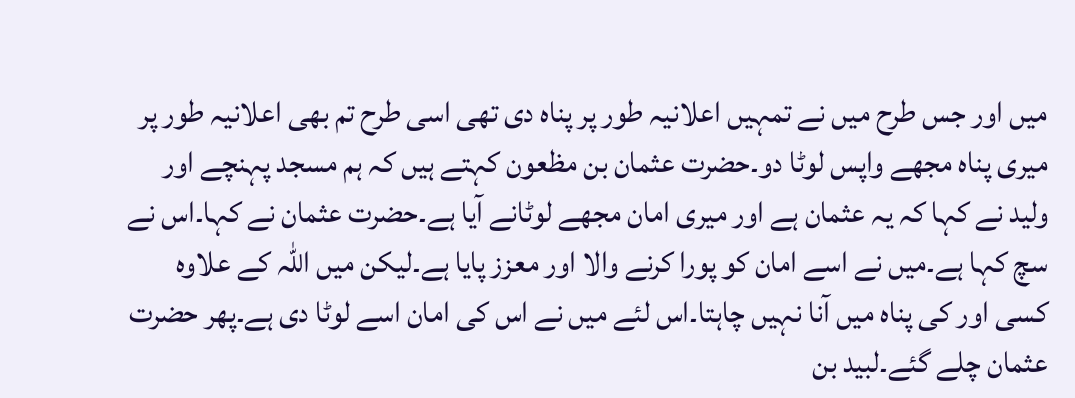میں اور جس طرح میں نے تمہیں اعلانیہ طور پر پناہ دی تھی اسی طرح تم بھی اعلانیہ طور پر میری پناہ مجھے واپس لوٹا دو۔حضرت عثمان بن مظعون کہتے ہیں کہ ہم مسجد پہنچے اور ولید نے کہا کہ یہ عثمان ہے اور میری امان مجھے لوٹانے آیا ہے۔حضرت عثمان نے کہا۔اس نے سچ کہا ہے۔میں نے اسے امان کو پورا کرنے والا اور معزز پایا ہے۔لیکن میں اللہ کے علاوہ کسی اور کی پناہ میں آنا نہیں چاہتا۔اس لئے میں نے اس کی امان اسے لوٹا دی ہے۔پھر حضرت عثمان چلے گئے۔لبید بن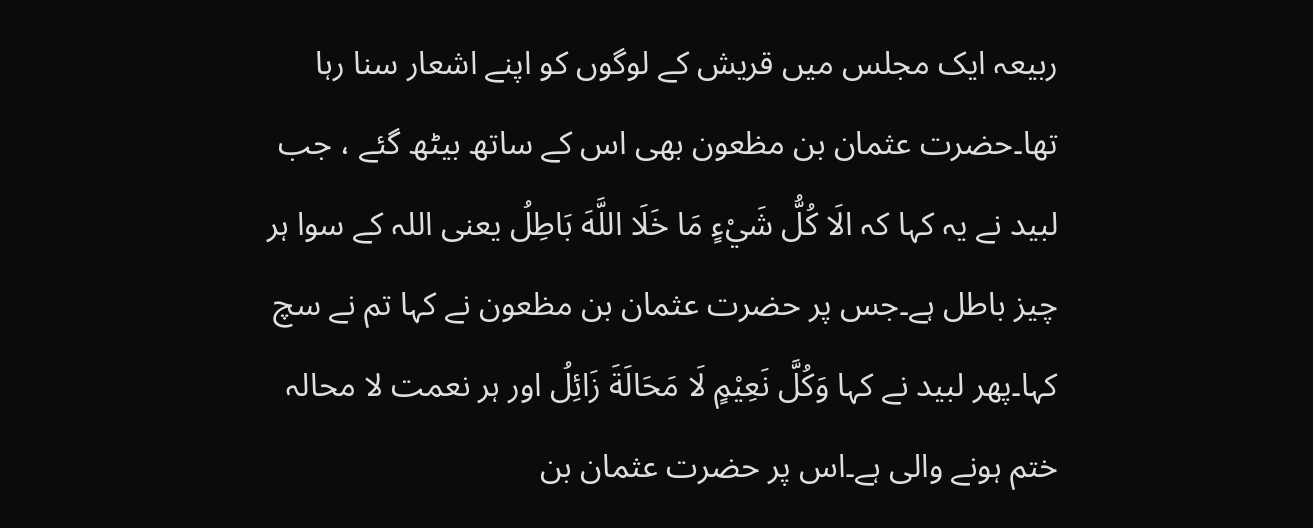ربیعہ ایک مجلس میں قریش کے لوگوں کو اپنے اشعار سنا رہا تھا۔حضرت عثمان بن مظعون بھی اس کے ساتھ بیٹھ گئے ، جب لبید نے یہ کہا کہ الَا كُلُّ شَيْءٍ مَا خَلَا اللَّهَ بَاطِلُ یعنی اللہ کے سوا ہر چیز باطل ہے۔جس پر حضرت عثمان بن مظعون نے کہا تم نے سچ کہا۔پھر لبید نے کہا وَكُلَّ نَعِيْمٍ لَا مَحَالَةَ زَائِلُ اور ہر نعمت لا محالہ ختم ہونے والی ہے۔اس پر حضرت عثمان بن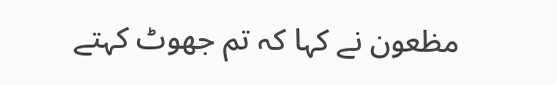مظعون نے کہا کہ تم جھوٹ کہتے